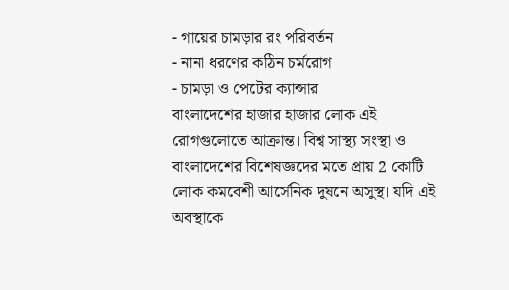- গায়ের চামড়ার রং পরিবর্তন
- নানা ধরণের কঠিন চর্মরোগ
- চামড়া ও পেটের ক্যান্সার
বাংলাদেশের হাজার হাজার লোক এই রোগগুলোতে আক্রান্ত। বিশ্ব সাস্থ্য সংস্থা ও বাংলাদেশের বিশেষজ্ঞদের মতে প্রায় 2 কোটি লোক কমবেশী আর্সেনিক দুষনে অসুস্থ। যদি এই অবস্থাকে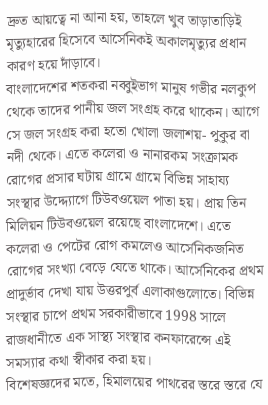দ্রুত আয়ত্বে না আনা হয়, তাহলে খুব তাড়াতাড়িই মৃত্যুহারের হিসেবে আর্সেনিকই অকালমৃত্যুর প্রধান কারণ হয়ে দাঁড়াবে।
বাংলাদেশের শতকরা নব্বুইভাগ মানুষ গভীর নলকুপ থেকে তাদের পানীয় জল সংগ্রহ করে থাকেন। আগে সে জল সংগ্রহ করা হতো খোলা জলাশয়- পুকুর বা নদী থেকে। এতে কলেরা ও নানারকম সংক্রামক রোগের প্রসার ঘটায় গ্রামে গ্রামে বিভিন্ন সাহায্য সংস্থার উদ্দ্যোগে টিউবওয়েল পাতা হয়। প্রায় তিন মিলিয়ন টিউবওয়েল রয়েছে বাংলাদেশে। এতে কলেরা ও পেটের রোগ কমলেও আর্সেনিকজনিত রোগের সংখ্যা বেড়ে যেতে থাকে। আর্সেনিকের প্রথম প্রাদুর্ভাব দেখা যায় উত্তরপুর্ব এলাকাগুলোতে। বিভিন্ন সংস্থার চাপে প্রথম সরকারীভাবে 1998 সালে রাজধানীতে এক সাস্থ্য সংস্থার কনফারেন্সে এই সমস্যার কথা স্বীকার করা হয়।
বিশেষজ্ঞদের মতে, হিমালয়ের পাথরের স্তরে স্তরে যে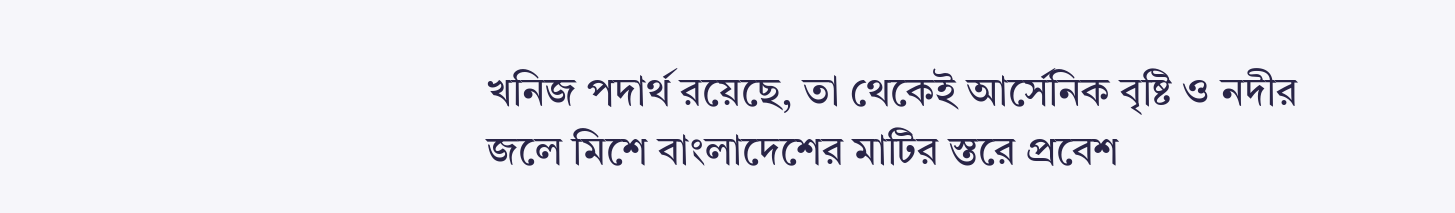খনিজ পদার্থ রয়েছে, তা থেকেই আর্সেনিক বৃষ্টি ও নদীর জলে মিশে বাংলাদেশের মাটির স্তরে প্রবেশ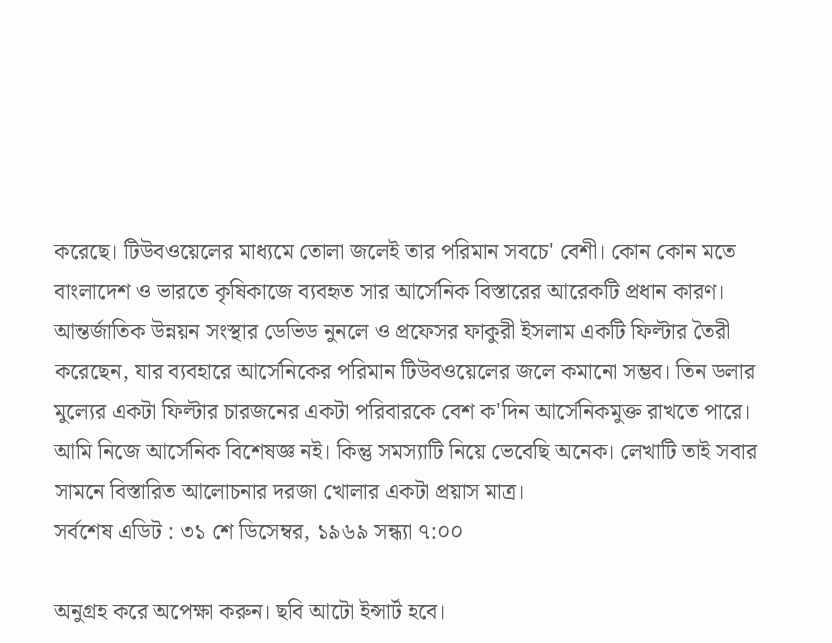করেছে। টিউবওয়েলের মাধ্যমে তোলা জলেই তার পরিমান সবচে' বেশী। কোন কোন মতে বাংলাদেশ ও ভারতে কৃষিকাজে ব্যবহৃত সার আর্সেনিক বিস্তারের আরেকটি প্রধান কারণ।
আন্তর্জাতিক উন্নয়ন সংস্থার ডেভিড নুনলে ও প্রফেসর ফাকুরী ইসলাম একটি ফিল্টার তৈরী করেছেন, যার ব্যবহারে আর্সেনিকের পরিমান টিউবওয়েলের জলে কমানো সম্ভব। তিন ডলার মুল্যের একটা ফিল্টার চারজনের একটা পরিবারকে বেশ ক'দিন আর্সেনিকমুক্ত রাখতে পারে।
আমি নিজে আর্সেনিক বিশেষজ্ঞ নই। কিন্তু সমস্যাটি নিয়ে ভেবেছি অনেক। লেখাটি তাই সবার সামনে বিস্তারিত আলোচনার দরজা খোলার একটা প্রয়াস মাত্র।
সর্বশেষ এডিট : ৩১ শে ডিসেম্বর, ১৯৬৯ সন্ধ্যা ৭:০০

অনুগ্রহ করে অপেক্ষা করুন। ছবি আটো ইন্সার্ট হবে।